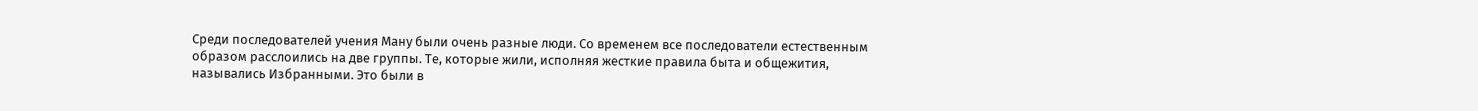Среди последователей учения Ману были очень разные люди. Со временем все последователи естественным образом расслоились на две группы. Те, которые жили, исполняя жесткие правила быта и общежития, назывались Избранными. Это были в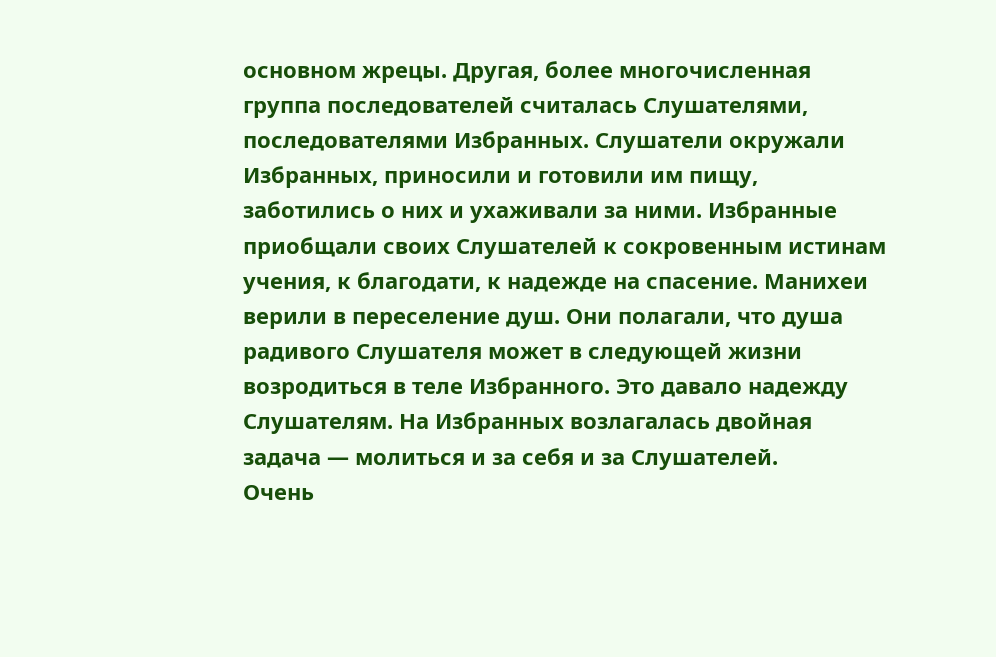основном жрецы. Другая, более многочисленная группа последователей считалась Слушателями, последователями Избранных. Слушатели окружали Избранных, приносили и готовили им пищу, заботились о них и ухаживали за ними. Избранные приобщали своих Слушателей к сокровенным истинам учения, к благодати, к надежде на спасение. Манихеи верили в переселение душ. Они полагали, что душа радивого Слушателя может в следующей жизни возродиться в теле Избранного. Это давало надежду Слушателям. На Избранных возлагалась двойная задача — молиться и за себя и за Слушателей.
Очень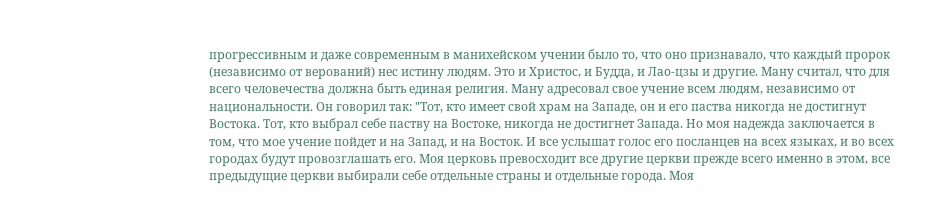прогрессивным и даже современным в манихейском учении было то, что оно признавало, что каждый пророк (независимо от верований) нес истину людям. Это и Христос, и Будда, и Лao-цзы и другие. Ману считал, что для всего человечества должна быть единая религия. Ману адресовал свое учение всем людям, независимо от национальности. Он говорил так: "Тот, кто имеет свой храм на Западе, он и его паства никогда не достигнут Востока. Тот, кто выбрал себе паству на Востоке, никогда не достигнет Запада. Но моя надежда заключается в том, что мое учение пойдет и на Запад, и на Восток. И все услышат голос его посланцев на всех языках, и во всех городах будут провозглашать его. Моя церковь превосходит все другие церкви прежде всего именно в этом, все предыдущие церкви выбирали себе отдельные страны и отдельные города. Моя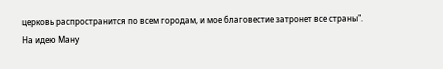церковь распространится по всем городам, и мое благовестие затронет все страны".
На идею Ману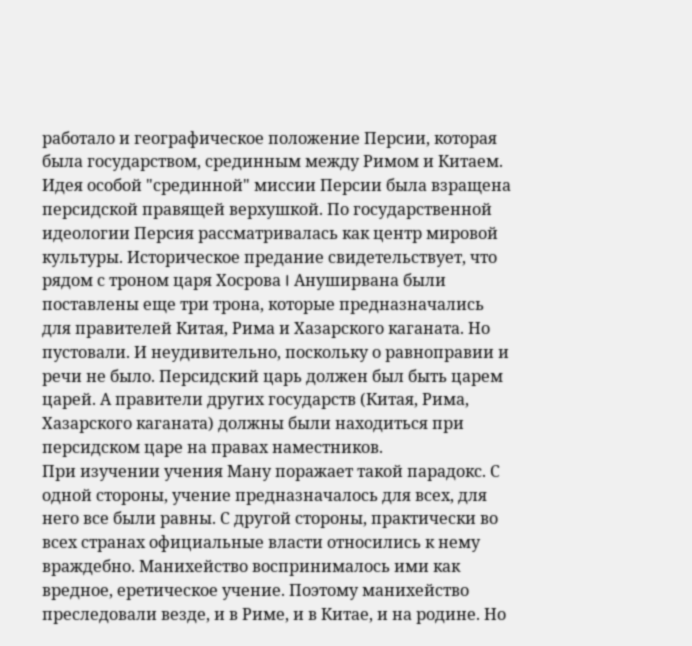работало и географическое положение Персии, которая была государством, срединным между Римом и Китаем. Идея особой "срединной" миссии Персии была взращена персидской правящей верхушкой. По государственной идеологии Персия рассматривалась как центр мировой культуры. Историческое предание свидетельствует, что рядом с троном царя Хосрова I Ануширвана были поставлены еще три трона, которые предназначались для правителей Китая, Рима и Хазарского каганата. Но пустовали. И неудивительно, поскольку о равноправии и речи не было. Персидский царь должен был быть царем царей. А правители других государств (Китая, Рима, Хазарского каганата) должны были находиться при персидском царе на правах наместников.
При изучении учения Ману поражает такой парадокс. С одной стороны, учение предназначалось для всех, для него все были равны. С другой стороны, практически во всех странах официальные власти относились к нему враждебно. Манихейство воспринималось ими как вредное, еретическое учение. Поэтому манихейство преследовали везде, и в Риме, и в Китае, и на родине. Но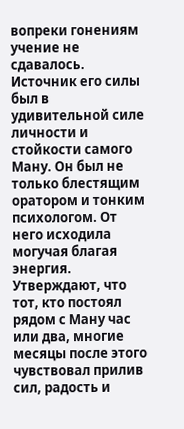вопреки гонениям учение не сдавалось. Источник его силы был в удивительной силе личности и стойкости самого Ману. Он был не только блестящим оратором и тонким психологом. От него исходила могучая благая энергия. Утверждают, что тот, кто постоял рядом с Ману час или два, многие месяцы после этого чувствовал прилив сил, радость и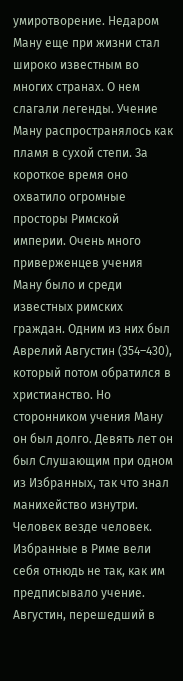умиротворение. Недаром Ману еще при жизни стал широко известным во многих странах. О нем слагали легенды. Учение Ману распространялось как пламя в сухой степи. За короткое время оно охватило огромные просторы Римской империи. Очень много приверженцев учения Ману было и среди известных римских граждан. Одним из них был Аврелий Августин (354–430), который потом обратился в христианство. Но сторонником учения Ману он был долго. Девять лет он был Слушающим при одном из Избранных, так что знал манихейство изнутри. Человек везде человек. Избранные в Риме вели себя отнюдь не так, как им предписывало учение. Августин, перешедший в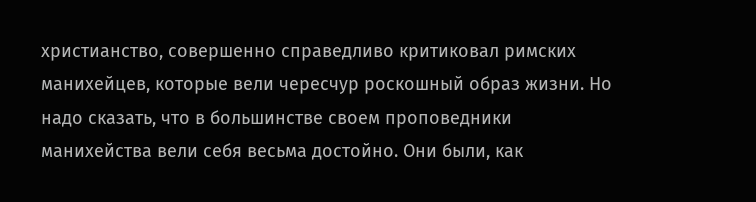христианство, совершенно справедливо критиковал римских манихейцев, которые вели чересчур роскошный образ жизни. Но надо сказать, что в большинстве своем проповедники манихейства вели себя весьма достойно. Они были, как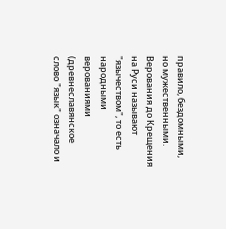правило, бездомными, но мужественными.
Верования до Крещения на Руси называют "язычеством", то есть народными верованиями (древнеславянское слово "язык" означало и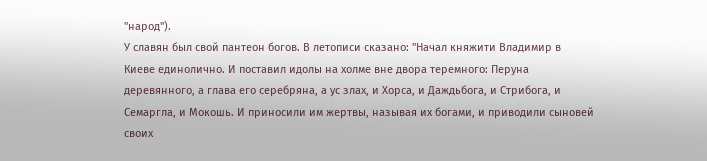"народ").
У славян был свой пантеон богов. В летописи сказано: "Начал княжити Владимир в Киеве единолично. И поставил идолы на холме вне двора теремного: Перуна деревянного, а глава его серебряна, а ус злах, и Хорса, и Даждьбога, и Стрибога, и Семаргла, и Мокошь. И приносили им жертвы, называя их богами, и приводили сыновей своих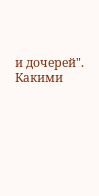и дочерей". Какими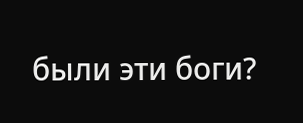были эти боги?